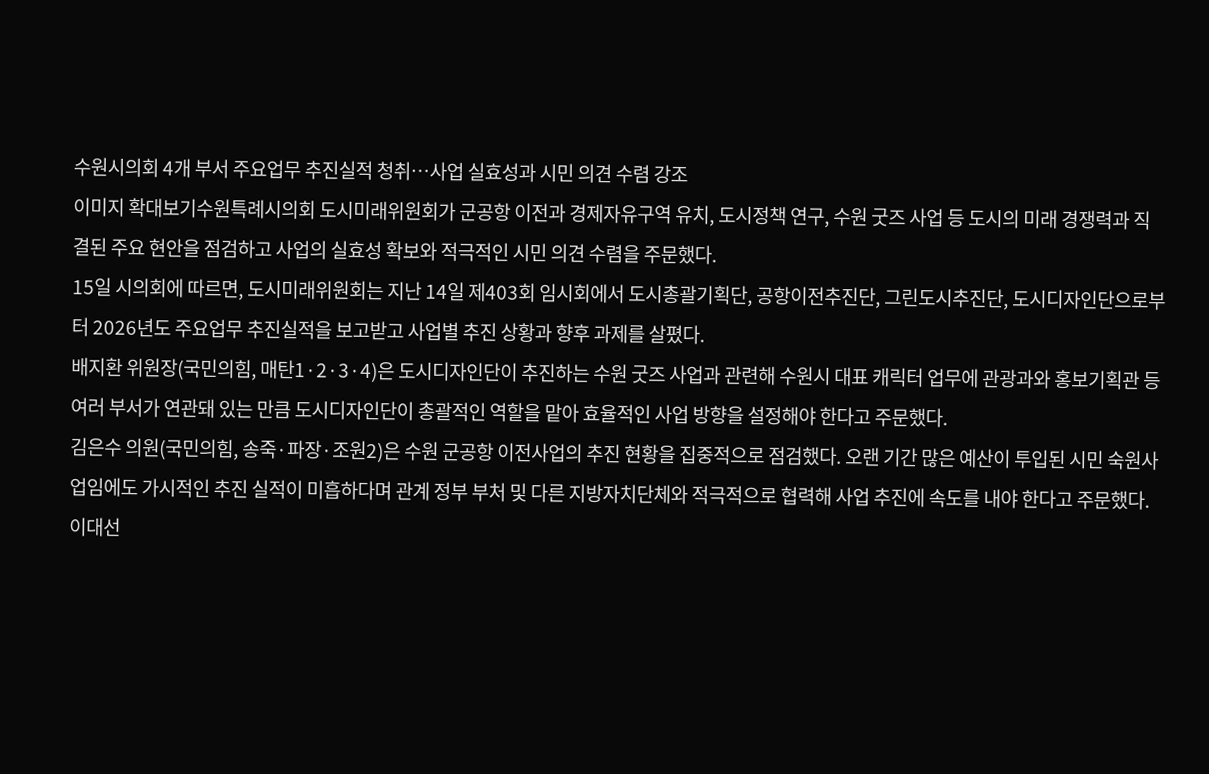수원시의회 4개 부서 주요업무 추진실적 청취…사업 실효성과 시민 의견 수렴 강조
이미지 확대보기수원특례시의회 도시미래위원회가 군공항 이전과 경제자유구역 유치, 도시정책 연구, 수원 굿즈 사업 등 도시의 미래 경쟁력과 직결된 주요 현안을 점검하고 사업의 실효성 확보와 적극적인 시민 의견 수렴을 주문했다.
15일 시의회에 따르면, 도시미래위원회는 지난 14일 제403회 임시회에서 도시총괄기획단, 공항이전추진단, 그린도시추진단, 도시디자인단으로부터 2026년도 주요업무 추진실적을 보고받고 사업별 추진 상황과 향후 과제를 살폈다.
배지환 위원장(국민의힘, 매탄1·2·3·4)은 도시디자인단이 추진하는 수원 굿즈 사업과 관련해 수원시 대표 캐릭터 업무에 관광과와 홍보기획관 등 여러 부서가 연관돼 있는 만큼 도시디자인단이 총괄적인 역할을 맡아 효율적인 사업 방향을 설정해야 한다고 주문했다.
김은수 의원(국민의힘, 송죽·파장·조원2)은 수원 군공항 이전사업의 추진 현황을 집중적으로 점검했다. 오랜 기간 많은 예산이 투입된 시민 숙원사업임에도 가시적인 추진 실적이 미흡하다며 관계 정부 부처 및 다른 지방자치단체와 적극적으로 협력해 사업 추진에 속도를 내야 한다고 주문했다.
이대선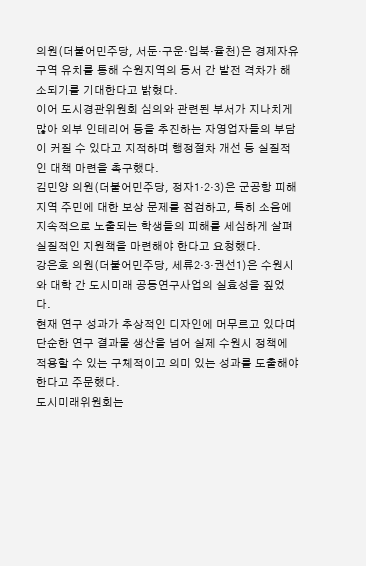의원(더불어민주당, 서둔·구운·입북·율천)은 경제자유구역 유치를 통해 수원지역의 동서 간 발전 격차가 해소되기를 기대한다고 밝혔다.
이어 도시경관위원회 심의와 관련된 부서가 지나치게 많아 외부 인테리어 등을 추진하는 자영업자들의 부담이 커질 수 있다고 지적하며 행정절차 개선 등 실질적인 대책 마련을 촉구했다.
김민양 의원(더불어민주당, 정자1·2·3)은 군공항 피해지역 주민에 대한 보상 문제를 점검하고, 특히 소음에 지속적으로 노출되는 학생들의 피해를 세심하게 살펴 실질적인 지원책을 마련해야 한다고 요청했다.
강은호 의원(더불어민주당, 세류2·3·권선1)은 수원시와 대학 간 도시미래 공동연구사업의 실효성을 짚었다.
현재 연구 성과가 추상적인 디자인에 머무르고 있다며 단순한 연구 결과물 생산을 넘어 실제 수원시 정책에 적용할 수 있는 구체적이고 의미 있는 성과를 도출해야 한다고 주문했다.
도시미래위원회는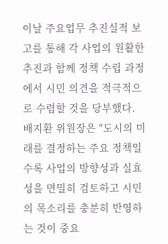이날 주요업무 추진실적 보고를 통해 각 사업의 원활한 추진과 함께 정책 수립 과정에서 시민 의견을 적극적으로 수렴할 것을 당부했다.
배지환 위원장은 "도시의 미래를 결정하는 주요 정책일수록 사업의 방향성과 실효성을 면밀히 검토하고 시민의 목소리를 충분히 반영하는 것이 중요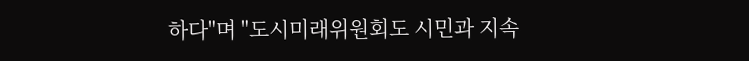하다"며 "도시미래위원회도 시민과 지속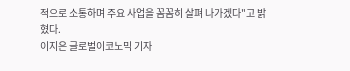적으로 소통하며 주요 사업을 꼼꼼히 살펴 나가겠다"고 밝혔다.
이지은 글로벌이코노믹 기자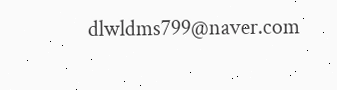dlwldms799@naver.com